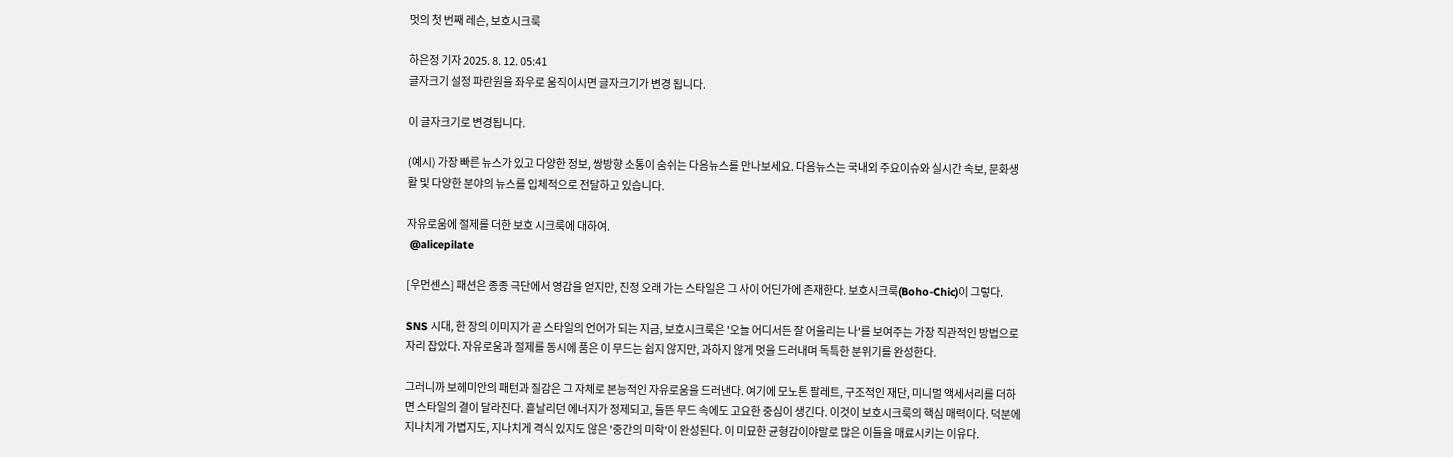멋의 첫 번째 레슨, 보호시크룩

하은정 기자 2025. 8. 12. 05:41
글자크기 설정 파란원을 좌우로 움직이시면 글자크기가 변경 됩니다.

이 글자크기로 변경됩니다.

(예시) 가장 빠른 뉴스가 있고 다양한 정보, 쌍방향 소통이 숨쉬는 다음뉴스를 만나보세요. 다음뉴스는 국내외 주요이슈와 실시간 속보, 문화생활 및 다양한 분야의 뉴스를 입체적으로 전달하고 있습니다.

자유로움에 절제를 더한 보호 시크룩에 대하여.
 @alicepilate

[우먼센스] 패션은 종종 극단에서 영감을 얻지만, 진정 오래 가는 스타일은 그 사이 어딘가에 존재한다. 보호시크룩(Boho-Chic)이 그렇다.

SNS 시대, 한 장의 이미지가 곧 스타일의 언어가 되는 지금, 보호시크룩은 '오늘 어디서든 잘 어울리는 나'를 보여주는 가장 직관적인 방법으로 자리 잡았다. 자유로움과 절제를 동시에 품은 이 무드는 쉽지 않지만, 과하지 않게 멋을 드러내며 독특한 분위기를 완성한다.

그러니까 보헤미안의 패턴과 질감은 그 자체로 본능적인 자유로움을 드러낸다. 여기에 모노톤 팔레트, 구조적인 재단, 미니멀 액세서리를 더하면 스타일의 결이 달라진다. 흩날리던 에너지가 정제되고, 들뜬 무드 속에도 고요한 중심이 생긴다. 이것이 보호시크룩의 핵심 매력이다. 덕분에 지나치게 가볍지도, 지나치게 격식 있지도 않은 '중간의 미학'이 완성된다. 이 미묘한 균형감이야말로 많은 이들을 매료시키는 이유다.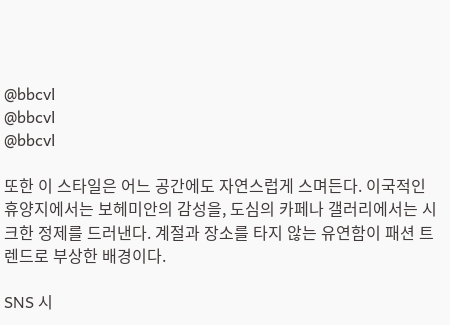@bbcvl
@bbcvl
@bbcvl

또한 이 스타일은 어느 공간에도 자연스럽게 스며든다. 이국적인 휴양지에서는 보헤미안의 감성을, 도심의 카페나 갤러리에서는 시크한 정제를 드러낸다. 계절과 장소를 타지 않는 유연함이 패션 트렌드로 부상한 배경이다.

SNS 시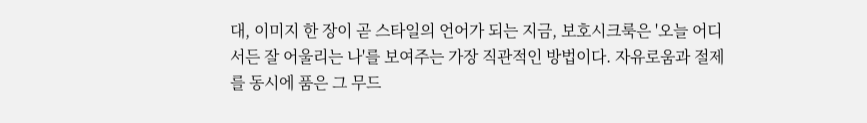대, 이미지 한 장이 곧 스타일의 언어가 되는 지금, 보호시크룩은 '오늘 어디서든 잘 어울리는 나'를 보여주는 가장 직관적인 방법이다. 자유로움과 절제를 동시에 품은 그 무드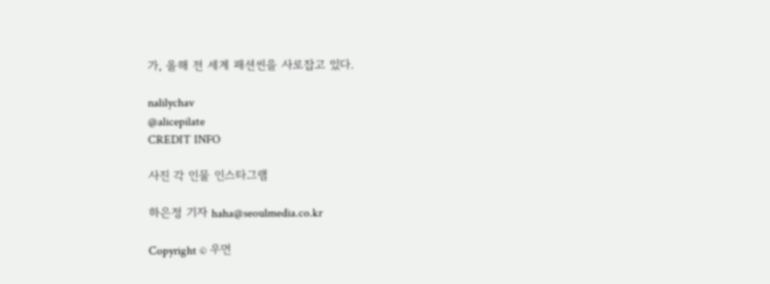가, 올해 전 세계 패션씬을 사로잡고 있다.

nalilychav
@alicepilate
CREDIT INFO

사진 각 인물 인스타그램

하은정 기자 haha@seoulmedia.co.kr

Copyright © 우먼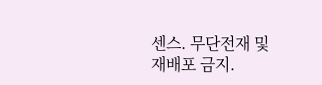센스. 무단전재 및 재배포 금지.